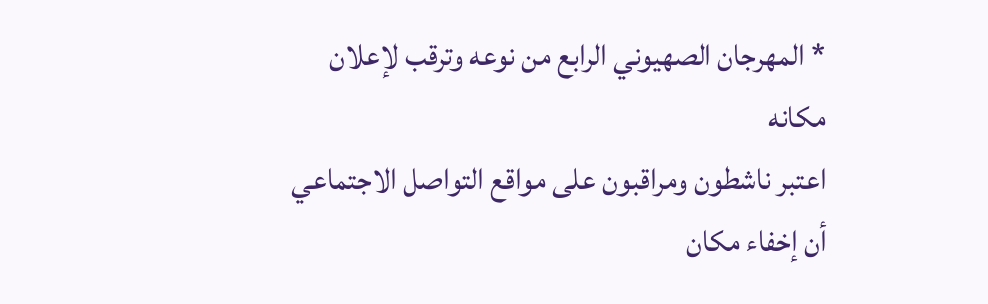* المهرجان الصهيوني الرابع من نوعه وترقب لإعلان مكانه
اعتبر ناشطون ومراقبون على مواقع التواصل الاجتماعي أن إخفاء مكان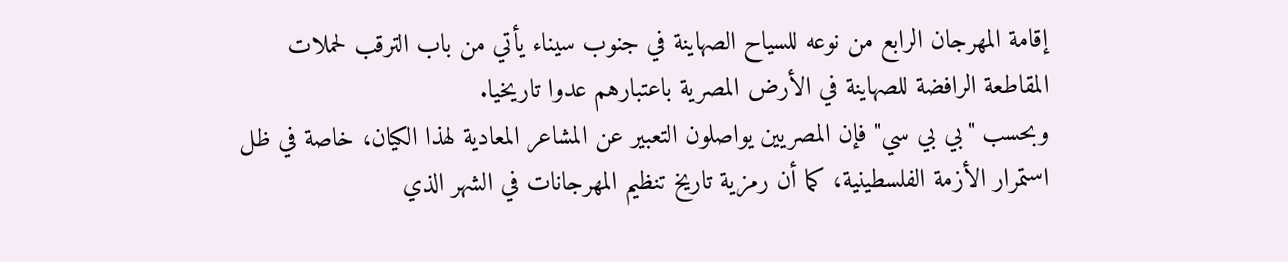إقامة المهرجان الرابع من نوعه للسياح الصهاينة في جنوب سيناء يأتي من باب الترقب لحملات المقاطعة الرافضة للصهاينة في الأرض المصرية باعتبارهم عدوا تاريخيا.
وبحسب "بي بي سي" فإن المصريين يواصلون التعبير عن المشاعر المعادية لهذا الكيان، خاصة في ظل استمرار الأزمة الفلسطينية، كما أن رمزية تاريخ تنظيم المهرجانات في الشهر الذي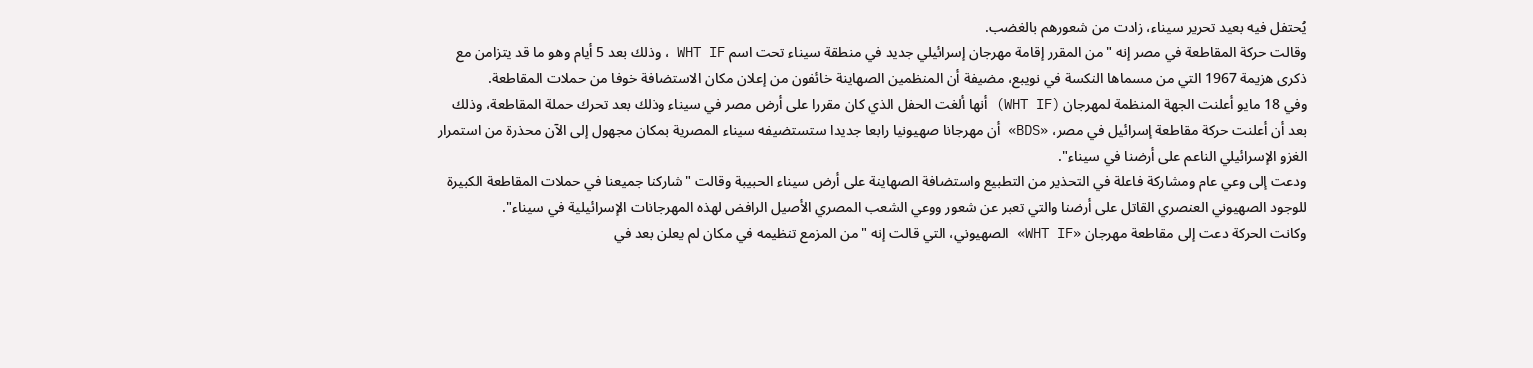يُحتفل فيه بعيد تحرير سيناء، زادت من شعورهم بالغضب.
وقالت حركة المقاطعة في مصر إنه "من المقرر إقامة مهرجان إسرائيلي جديد في منطقة سيناء تحت اسم WHT IF ، وذلك بعد 5 أيام وهو ما قد يتزامن مع ذكرى هزيمة 1967 التي من مسماها النكسة في نويبع، مضيفة أن المنظمين الصهاينة خائفون من إعلان مكان الاستضافة خوفا من حملات المقاطعة.
وفي 18 مايو أعلنت الجهة المنظمة لمهرجان (WHT IF) أنها ألغت الحفل الذي كان مقررا على أرض مصر في سيناء وذلك بعد تحرك حملة المقاطعة، وذلك بعد أن أعلنت حركة مقاطعة إسرائيل في مصر، «BDS» أن مهرجانا صهيونيا رابعا جديدا ستستضيفه سيناء المصرية بمكان مجهول إلى الآن محذرة من استمرار الغزو الإسرائيلي الناعم على أرضنا في سيناء".
ودعت إلى وعي عام ومشاركة فاعلة في التحذير من التطبيع واستضافة الصهاينة على أرض سيناء الحبيبة وقالت "شاركنا جميعنا في حملات المقاطعة الكبيرة للوجود الصهيوني العنصري القاتل على أرضنا والتي تعبر عن شعور ووعي الشعب المصري الأصيل الرافض لهذه المهرجانات الإسرائيلية في سيناء".
وكانت الحركة دعت إلى مقاطعة مهرجان «WHT IF» الصهيوني، التي قالت إنه "من المزمع تنظيمه في مكان لم يعلن بعد في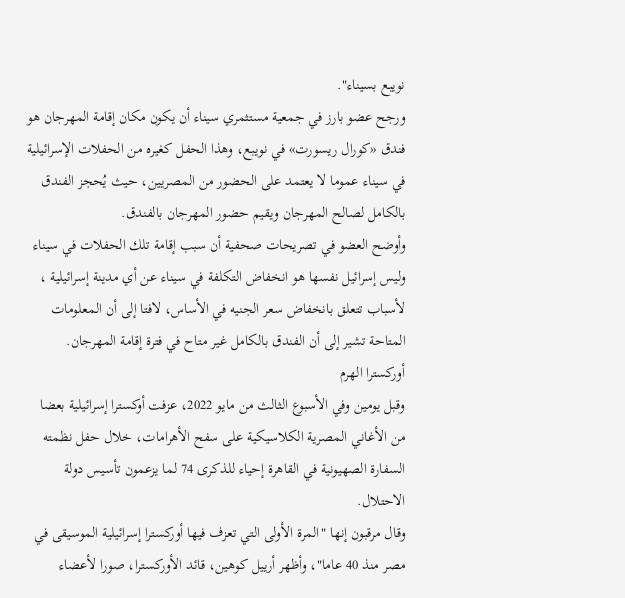نويبع بسيناء".
ورجح عضو بارز في جمعية مستثمري سيناء أن يكون مكان إقامة المهرجان هو فندق «كورال ريسورت» في نويبع، وهذا الحفل كغيره من الحفلات الإسرائيلية في سيناء عموما لا يعتمد على الحضور من المصريين، حيث يُحجز الفندق بالكامل لصالح المهرجان ويقيم حضور المهرجان بالفندق.
وأوضح العضو في تصريحات صحفية أن سبب إقامة تلك الحفلات في سيناء وليس إسرائيل نفسها هو انخفاض التكلفة في سيناء عن أي مدينة إسرائيلية ، لأسباب تتعلق بانخفاض سعر الجنيه في الأساس، لافتا إلى أن المعلومات المتاحة تشير إلى أن الفندق بالكامل غير متاح في فترة إقامة المهرجان.
أوركسترا الهرم
وقبل يومين وفي الأسبوع الثالث من مايو 2022، عزفت أوكسترا إسرائيلية بعضا من الأغاني المصرية الكلاسيكية على سفح الأهرامات، خلال حفل نظمته السفارة الصهيونية في القاهرة إحياء للذكرى 74 لما يزعمون تأسيس دولة الاحتلال.
وقال مرقبون إنها "المرة الأولى التي تعزف فيها أوركسترا إسرائيلية الموسيقى في مصر منذ 40 عاما"، وأظهر أرييل كوهين، قائد الأوركسترا، صورا لأعضاء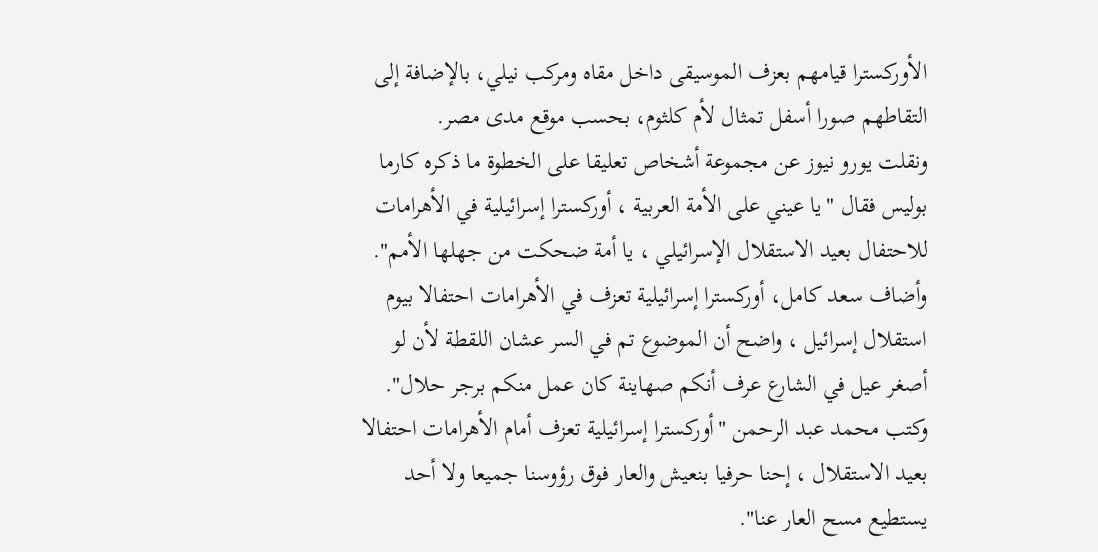الأوركسترا قيامهم بعزف الموسيقى داخل مقاه ومركب نيلي، بالإضافة إلى التقاطهم صورا أسفل تمثال لأم كلثوم، بحسب موقع مدى مصر.
ونقلت يورو نيوز عن مجموعة أشخاص تعليقا على الخطوة ما ذكره كارما بوليس فقال "يا عيني على الأمة العربية ، أوركسترا إسرائيلية في الأهرامات للاحتفال بعيد الاستقلال الإسرائيلي ، يا أمة ضحكت من جهلها الأمم".
وأضاف سعد كامل، أوركسترا إسرائيلية تعزف في الأهرامات احتفالا بيوم استقلال إسرائيل ، واضح أن الموضوع تم في السر عشان اللقطة لأن لو أصغر عيل في الشارع عرف أنكم صهاينة كان عمل منكم برجر حلال".
وكتب محمد عبد الرحمن "أوركسترا إسرائيلية تعزف أمام الأهرامات احتفالا بعيد الاستقلال ، إحنا حرفيا بنعيش والعار فوق رؤوسنا جميعا ولا أحد يستطيع مسح العار عنا".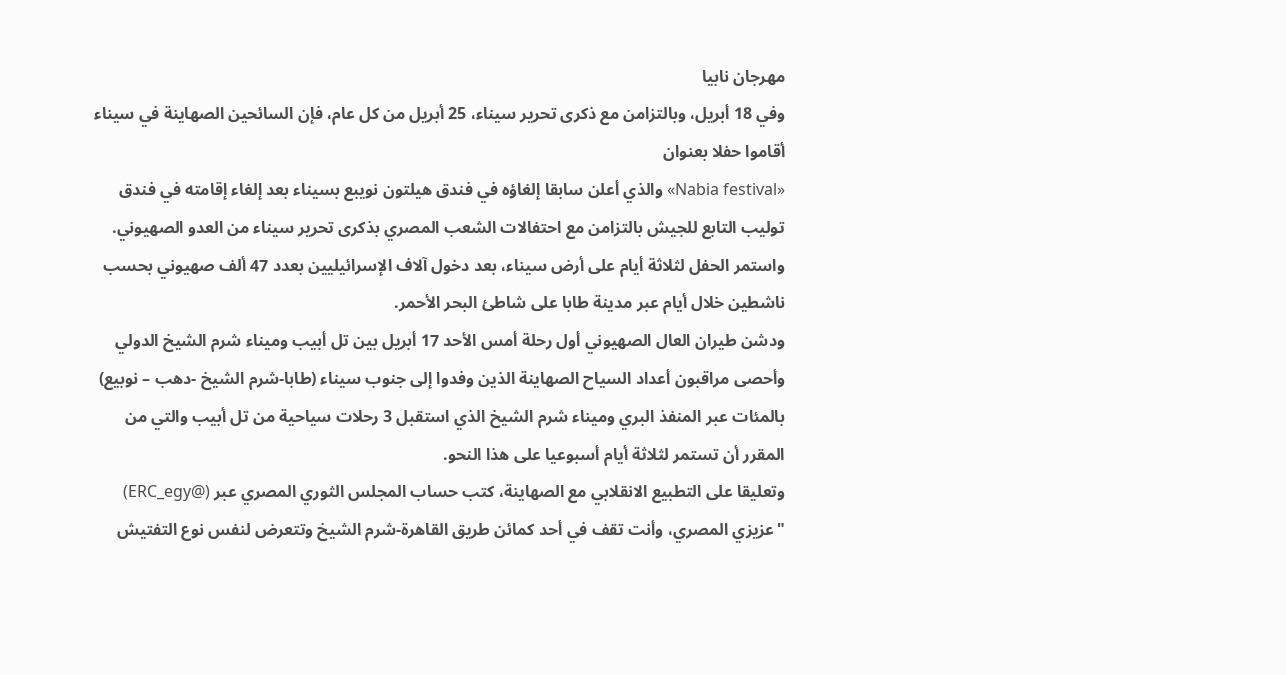مهرجان نابيا
وفي 18 أبريل، وبالتزامن مع ذكرى تحرير سيناء، 25 أبريل من كل عام، فإن السائحين الصهاينة في سيناء أقاموا حفلا بعنوان
«Nabia festival» والذي أعلن سابقا إلغاؤه في فندق هيلتون نويبع بسيناء بعد إلغاء إقامته في فندق توليب التابع للجيش بالتزامن مع احتفالات الشعب المصري بذكرى تحرير سيناء من العدو الصهيوني.
واستمر الحفل لثلاثة أيام على أرض سيناء، بعد دخول آلاف الإسرائيليين بعدد 47 ألف صهيوني بحسب ناشطين خلال أيام عبر مدينة طابا على شاطئ البحر الأحمر.
ودشن طيران العال الصهيوني أول رحلة أمس الأحد 17 أبريل بين تل أبيب وميناء شرم الشيخ الدولي وأحصى مراقبون أعداد السياح الصهاينة الذين وفدوا إلى جنوب سيناء (طابا-شرم الشيخ -دهب – نوبيع) بالمئات عبر المنفذ البري وميناء شرم الشيخ الذي استقبل 3 رحلات سياحية من تل أبيب والتي من المقرر أن تستمر لثلاثة أيام أسبوعيا على هذا النحو.
وتعليقا على التطبيع الانقلابي مع الصهاينة، كتب حساب المجلس الثوري المصري عبر (@ERC_egy) "عزيزي المصري، وأنت تقف في أحد كمائن طريق القاهرة-شرم الشيخ وتتعرض لنفس نوع التفتيش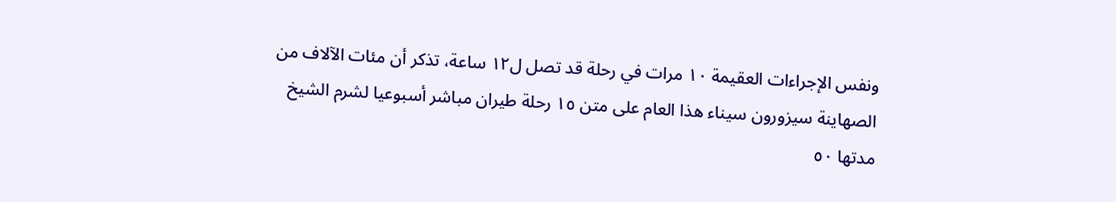ونفس الإجراءات العقيمة ١٠ مرات في رحلة قد تصل ل١٢ ساعة، تذكر أن مئات الآلاف من الصهاينة سيزورون سيناء هذا العام على متن ١٥ رحلة طيران مباشر أسبوعيا لشرم الشيخ مدتها ٥٠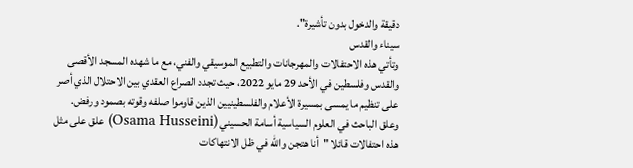دقيقة والدخول بدون تأشيرة".
سيناء والقدس
وتأتي هذه الاحتفالات والمهرجانات والتطبيع الموسيقي والفني، مع ما شهده المسجد الأقصى والقدس وفلسطين في الأحد 29 مايو 2022، حيث تجدد الصراع العقدي بين الاحتلال الذي أصر على تنظيم ما يمسى بمسيرة الأعلام والفلسطينيين الذين قاوموا صلفه وقوته بصمود ورفض.
وعلق الباحث في العلوم السياسية أسامة الحسيني (Osama Husseini) علق على مثل هذه احتفالات قائلا "أنا هتجن والله في ظل الانتهاكات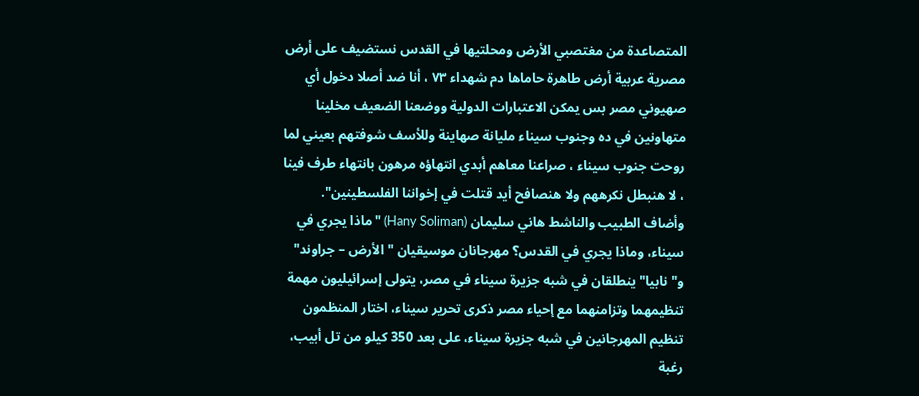المتصاعدة من مغتصبي الأرض ومحلتيها في القدس نستضيف على أرض مصرية عربية أرض طاهرة حاماها دم شهداء ٧٣ ، أنا ضد أصلا دخول أي صهيوني مصر بس يمكن الاعتبارات الدولية ووضعنا الضعيف مخلينا متهاونين في ده وجنوب سيناء مليانة صهاينة وللأسف شوفتهم بعيني لما روحت جنوب سيناء ، صراعنا معاهم أبدي انتهاؤه مرهون بانتهاء طرف فينا ، لا هنبطل نكرههم ولا هنصافح أيد قتلت في إخواننا الفلسطينين".
وأضاف الطبيب والناشط هاني سليمان (Hany Soliman) "ماذا يجري في سيناء، وماذا يجري في القدس؟ مهرجانان موسيقيان "الأرض – جراوند" و"نابيا" ينطلقان في شبه جزيرة سيناء في مصر، يتولى إسرائيليون مهمة تنظيمهما وتزامنهما مع إحياء مصر ذكرى تحرير سيناء، اختار المنظمون تنظيم المهرجانين في شبه جزيرة سيناء، على بعد 350 كيلو من تل أبيب، رغبة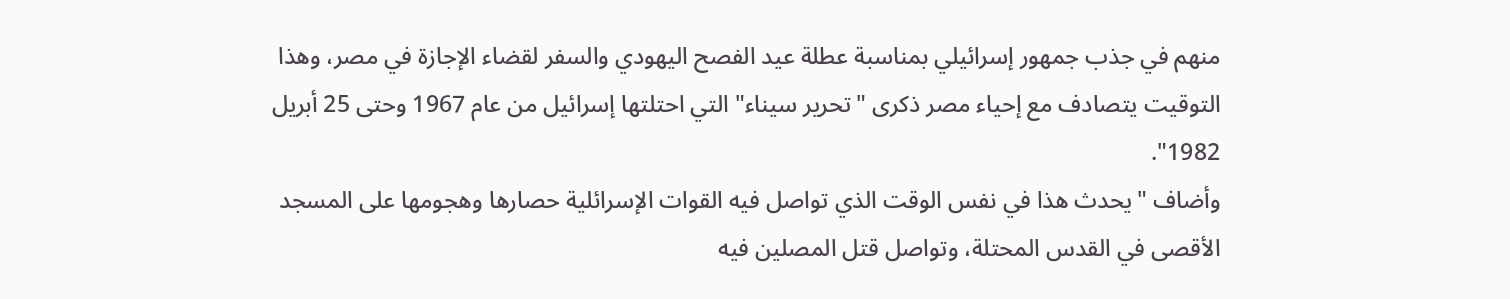منهم في جذب جمهور إسرائيلي بمناسبة عطلة عيد الفصح اليهودي والسفر لقضاء الإجازة في مصر، وهذا التوقيت يتصادف مع إحياء مصر ذكرى "تحرير سيناء" التي احتلتها إسرائيل من عام 1967 وحتى 25 أبريل 1982".
وأضاف "يحدث هذا في نفس الوقت الذي تواصل فيه القوات الإسرائلية حصارها وهجومها على المسجد الأقصى في القدس المحتلة، وتواصل قتل المصلين فيه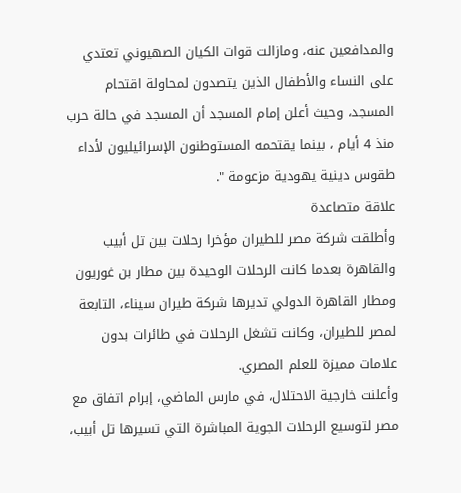والمدافعين عنه، ومازالت قوات الكيان الصهيوني تعتدي على النساء والأطفال الذين يتصدون لمحاولة اقتحام المسجد، وحيث أعلن إمام المسجد أن المسجد في حالة حرب منذ 4 أيام ، بينما يقتحمه المستوطنون الإسرائيليون لأداء طقوس دينية يهودية مزعومة ".
علاقة متصاعدة
وأطلقت شركة مصر للطيران مؤخرا رحلات بين تل أبيب والقاهرة بعدما كانت الرحلات الوحيدة بين مطار بن غوريون ومطار القاهرة الدولي تديرها شركة طيران سيناء، التابعة لمصر للطيران، وكانت تشغل الرحلات في طائرات بدون علامات مميزة للعلم المصري.
وأعلنت خارجية الاحتلال، في مارس الماضي، إبرام اتفاق مع مصر لتوسيع الرحلات الجوية المباشرة التي تسيرها تل أبيب،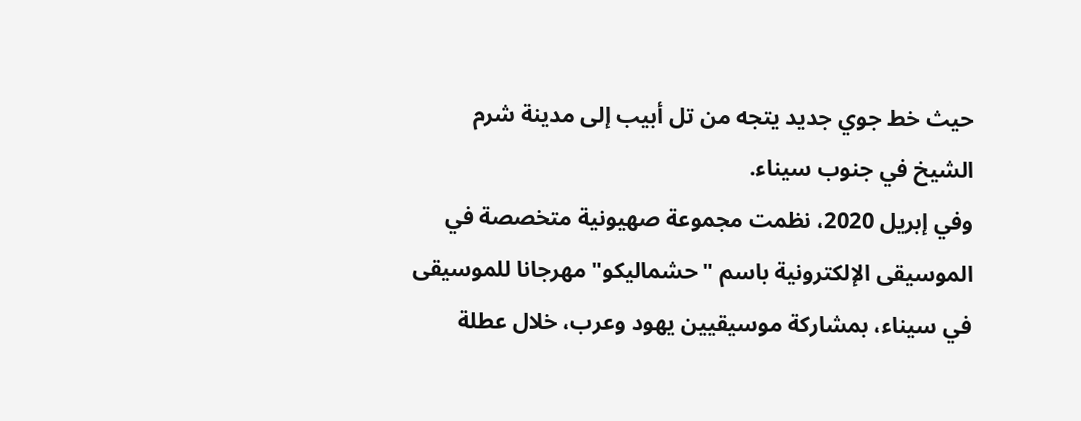حيث خط جوي جديد يتجه من تل أبيب إلى مدينة شرم الشيخ في جنوب سيناء.
وفي إبريل 2020، نظمت مجموعة صهيونية متخصصة في الموسيقى الإلكترونية باسم "حشماليكو" مهرجانا للموسيقى في سيناء، بمشاركة موسيقيين يهود وعرب، خلال عطلة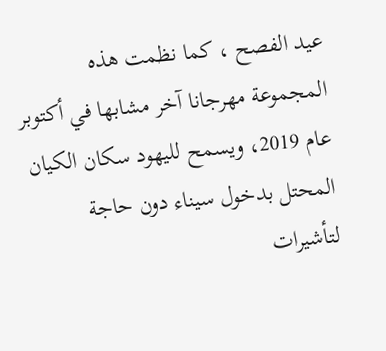عيد الفصح ، كما نظمت هذه المجموعة مهرجانا آخر مشابها في أكتوبر عام 2019، ويسمح لليهود سكان الكيان المحتل بدخول سيناء دون حاجة لتأشيرات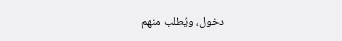دخول، ويُطلب منهم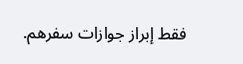فقط إبراز جوازات سفرهم.